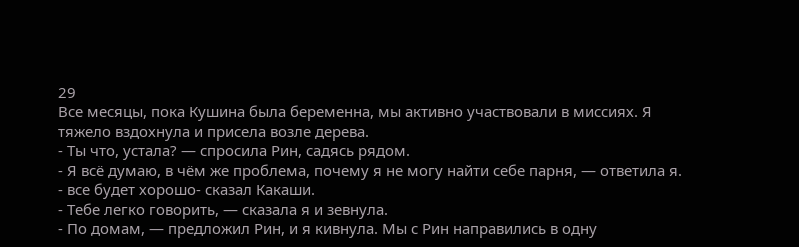29
Все месяцы, пока Кушина была беременна, мы активно участвовали в миссиях. Я тяжело вздохнула и присела возле дерева.
- Ты что, устала? — спросила Рин, садясь рядом.
- Я всё думаю, в чём же проблема, почему я не могу найти себе парня, — ответила я.
- все будет хорошо- сказал Какаши.
- Тебе легко говорить, — сказала я и зевнула.
- По домам, — предложил Рин, и я кивнула. Мы с Рин направились в одну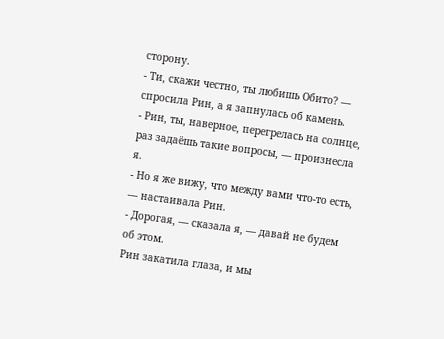сторону.
- Ти, скажи честно, ты любишь Обито? — спросила Рин, а я запнулась об камень.
- Рин, ты, наверное, перегрелась на солнце, раз задаёшь такие вопросы, — произнесла я.
- Но я же вижу, что между вами что-то есть, — настаивала Рин.
- Дорогая, — сказала я, — давай не будем об этом.
Рин закатила глаза, и мы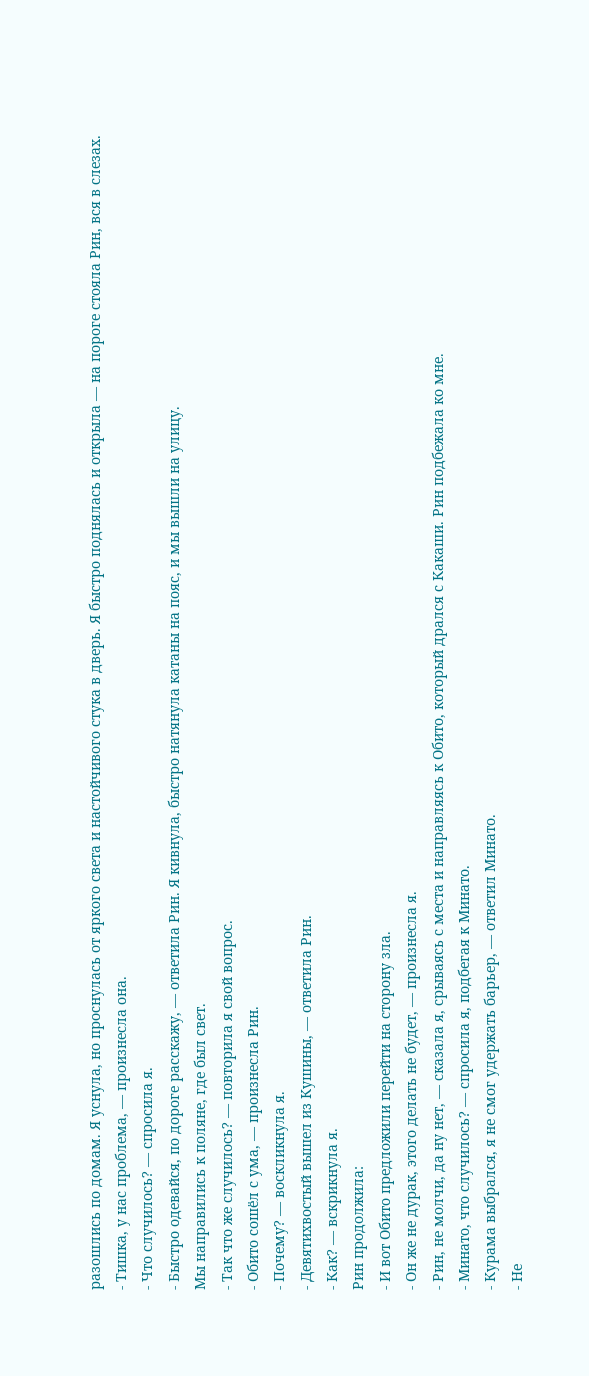разошлись по домам. Я уснула, но проснулась от яркого света и настойчивого стука в дверь. Я быстро поднялась и открыла — на пороге стояла Рин, вся в слезах.
- Тишка, у нас проблема, — произнесла она.
- Что случилось? — спросила я.
- Быстро одевайся, по дороге расскажу, — ответила Рин. Я кивнула, быстро натянула катаны на пояс, и мы вышли на улицу.
Мы направились к поляне, где был свет.
- Так что же случилось? — повторила я свой вопрос.
- Обито сошёл с ума, — произнесла Рин.
- Почему? — воскликнула я.
- Девятихвостый вышел из Кушины, — ответила Рин.
- Как? — вскрикнула я.
Рин продолжила:
- И вот Обито предложили перейти на сторону зла.
- Он же не дурак, этого делать не будет, — произнесла я.
- Рин, не молчи, да ну нет, — сказала я, срываясь с места и направляясь к Обито, который дрался с Какаши. Рин подбежала ко мне.
- Минато, что случилось? — спросила я, подбегая к Минато.
- Курама выбрался, я не смог удержать барьер, — ответил Минато.
- Не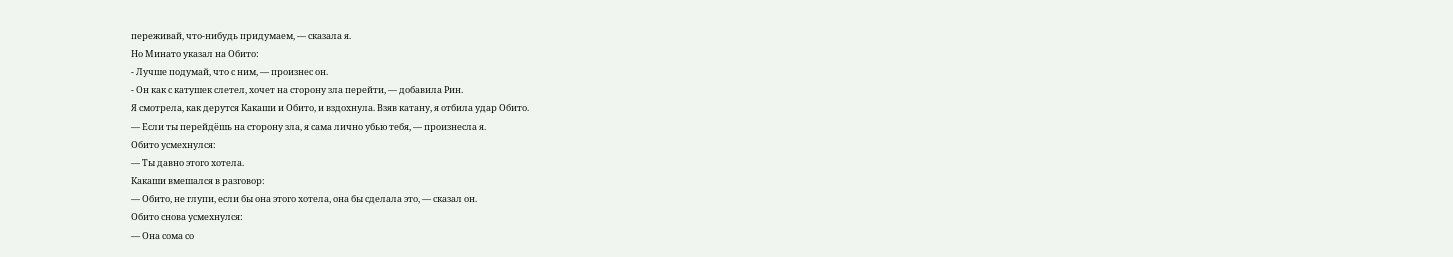переживай, что-нибудь придумаем, — сказала я.
Но Минато указал на Обито:
- Лучше подумай, что с ним, — произнес он.
- Он как с катушек слетел, хочет на сторону зла перейти, — добавила Рин.
Я смотрела, как дерутся Какаши и Обито, и вздохнула. Взяв катану, я отбила удар Обито.
— Если ты перейдёшь на сторону зла, я сама лично убью тебя, — произнесла я.
Обито усмехнулся:
— Ты давно этого хотела.
Какаши вмешался в разговор:
— Обито, не глупи, если бы она этого хотела, она бы сделала это, — сказал он.
Обито снова усмехнулся:
— Она сома со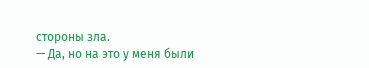стороны зла.
— Да, но на это у меня были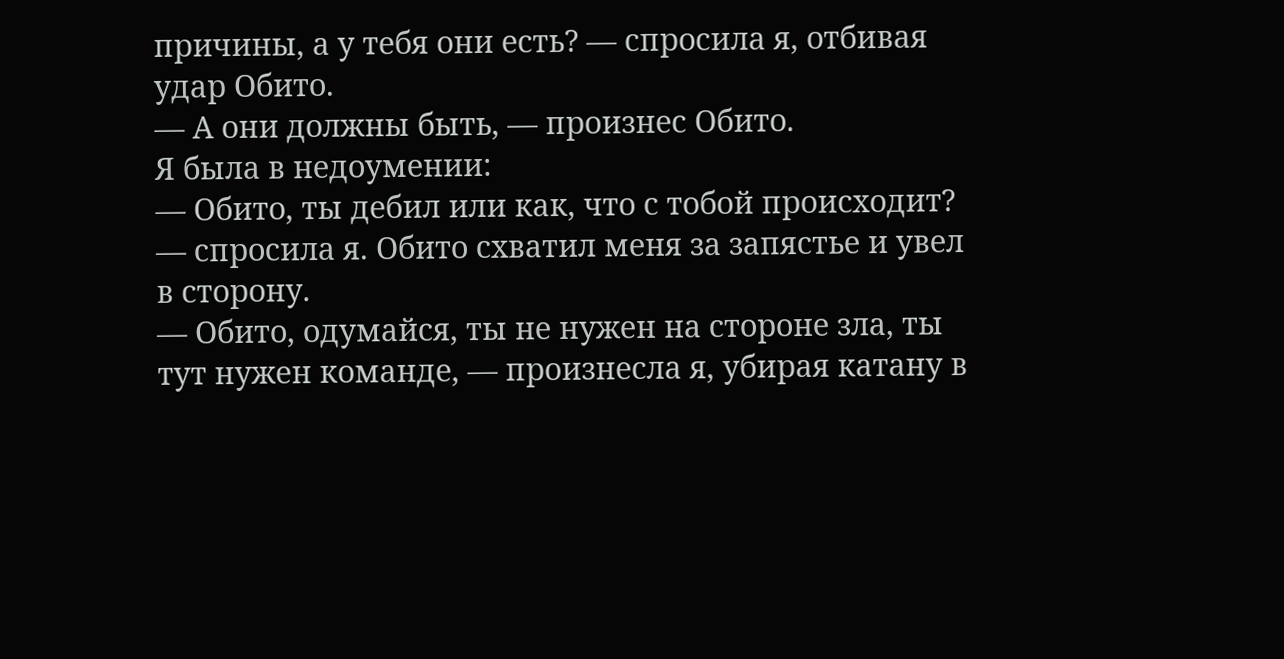причины, а у тебя они есть? — спросила я, отбивая удар Обито.
— А они должны быть, — произнес Обито.
Я была в недоумении:
— Обито, ты дебил или как, что с тобой происходит? — спросила я. Обито схватил меня за запястье и увел в сторону.
— Обито, одумайся, ты не нужен на стороне зла, ты тут нужен команде, — произнесла я, убирая катану в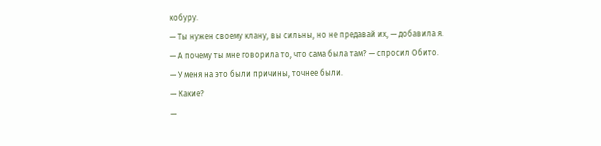кобуру.
— Ты нужен своему клану, вы сильны, но не предавай их, — добавила я.
— А почему ты мне говорила то, что сама была там? — спросил Обито.
— У меня на это были причины, точнее были.
— Какие?
—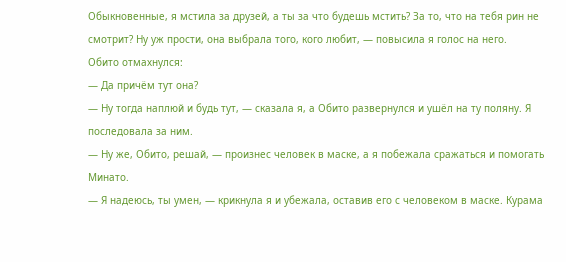Обыкновенные, я мстила за друзей, а ты за что будешь мстить? За то, что на тебя рин не смотрит? Ну уж прости, она выбрала того, кого любит, — повысила я голос на него.
Обито отмахнулся:
— Да причём тут она?
— Ну тогда наплюй и будь тут, — сказала я, а Обито развернулся и ушёл на ту поляну. Я последовала за ним.
— Ну же, Обито, решай, — произнес человек в маске, а я побежала сражаться и помогать Минато.
— Я надеюсь, ты умен, — крикнула я и убежала, оставив его с человеком в маске. Курама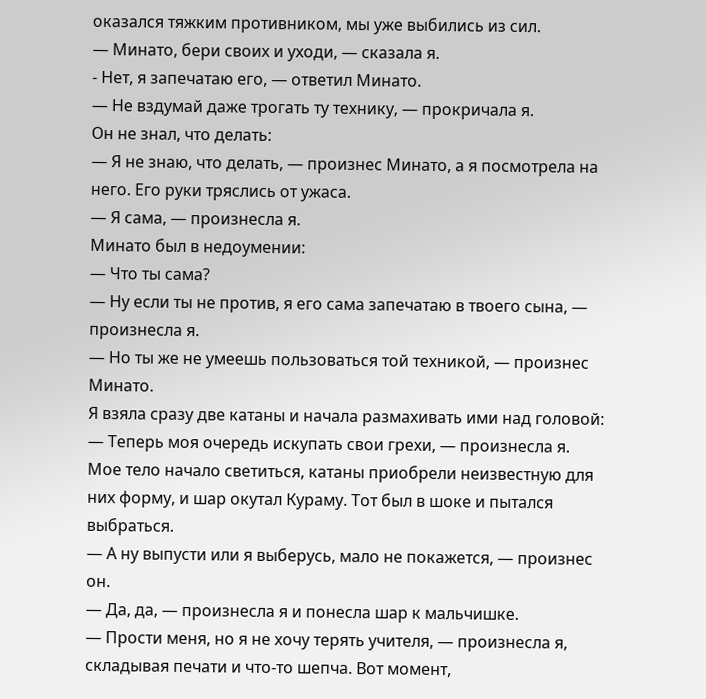оказался тяжким противником, мы уже выбились из сил.
— Минато, бери своих и уходи, — сказала я.
- Нет, я запечатаю его, — ответил Минато.
— Не вздумай даже трогать ту технику, — прокричала я.
Он не знал, что делать:
— Я не знаю, что делать, — произнес Минато, а я посмотрела на него. Его руки тряслись от ужаса.
— Я сама, — произнесла я.
Минато был в недоумении:
— Что ты сама?
— Ну если ты не против, я его сама запечатаю в твоего сына, — произнесла я.
— Но ты же не умеешь пользоваться той техникой, — произнес Минато.
Я взяла сразу две катаны и начала размахивать ими над головой:
— Теперь моя очередь искупать свои грехи, — произнесла я. Мое тело начало светиться, катаны приобрели неизвестную для них форму, и шар окутал Кураму. Тот был в шоке и пытался выбраться.
— А ну выпусти или я выберусь, мало не покажется, — произнес он.
— Да, да, — произнесла я и понесла шар к мальчишке.
— Прости меня, но я не хочу терять учителя, — произнесла я, складывая печати и что-то шепча. Вот момент,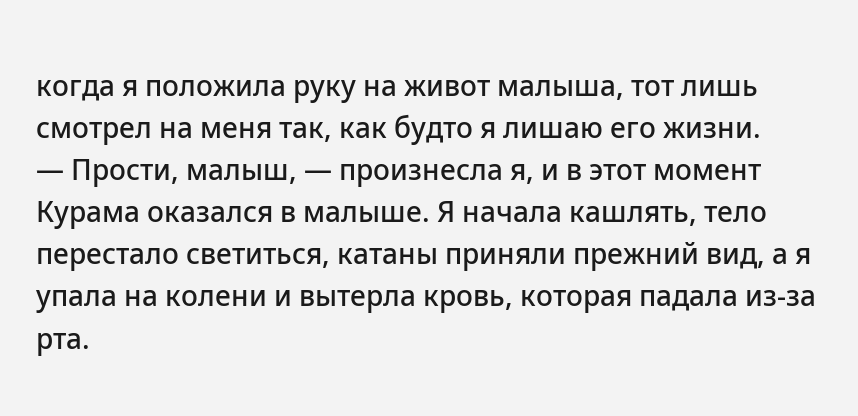когда я положила руку на живот малыша, тот лишь смотрел на меня так, как будто я лишаю его жизни.
— Прости, малыш, — произнесла я, и в этот момент Курама оказался в малыше. Я начала кашлять, тело перестало светиться, катаны приняли прежний вид, а я упала на колени и вытерла кровь, которая падала из-за рта.